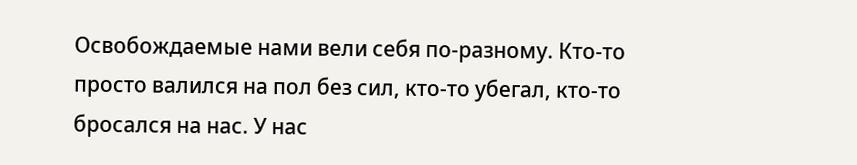Освобождаемые нами вели себя по-разному. Кто-то просто валился на пол без сил, кто-то убегал, кто-то бросался на нас. У нас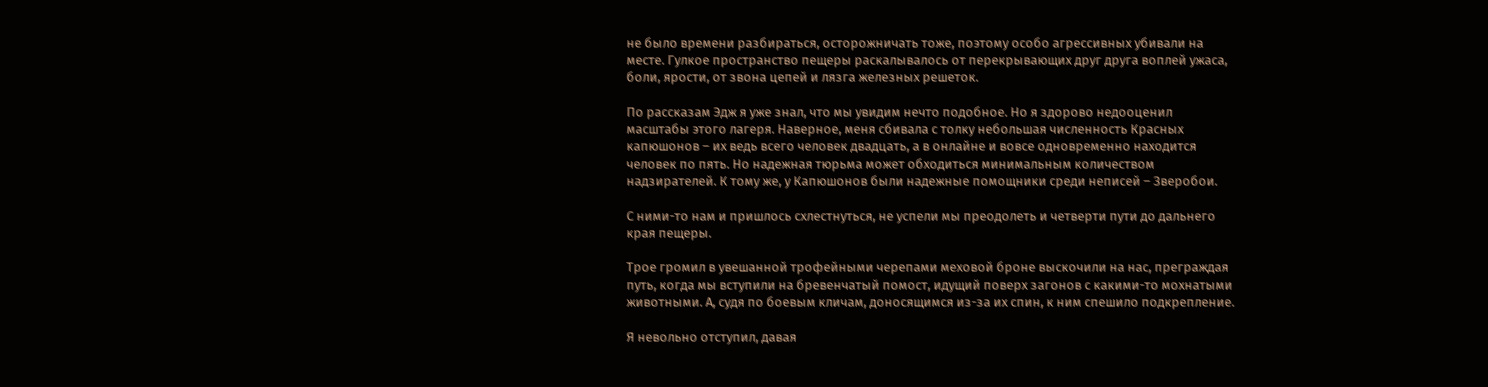не было времени разбираться, осторожничать тоже, поэтому особо агрессивных убивали на месте. Гулкое пространство пещеры раскалывалось от перекрывающих друг друга воплей ужаса, боли, ярости, от звона цепей и лязга железных решеток.

По рассказам Эдж я уже знал, что мы увидим нечто подобное. Но я здорово недооценил масштабы этого лагеря. Наверное, меня сбивала с толку небольшая численность Красных капюшонов – их ведь всего человек двадцать, а в онлайне и вовсе одновременно находится человек по пять. Но надежная тюрьма может обходиться минимальным количеством надзирателей. К тому же, у Капюшонов были надежные помощники среди неписей – Зверобои.

С ними-то нам и пришлось схлестнуться, не успели мы преодолеть и четверти пути до дальнего края пещеры.

Трое громил в увешанной трофейными черепами меховой броне выскочили на нас, преграждая путь, когда мы вступили на бревенчатый помост, идущий поверх загонов с какими-то мохнатыми животными. А, судя по боевым кличам, доносящимся из-за их спин, к ним спешило подкрепление.

Я невольно отступил, давая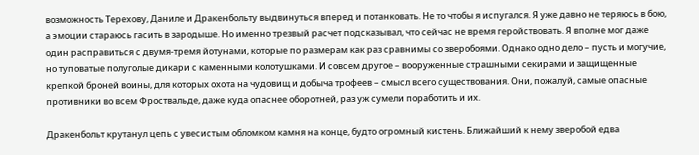возможность Терехову, Даниле и Дракенбольту выдвинуться вперед и потанковать. Не то чтобы я испугался. Я уже давно не теряюсь в бою, а эмоции стараюсь гасить в зародыше. Но именно трезвый расчет подсказывал, что сейчас не время геройствовать. Я вполне мог даже один расправиться с двумя-тремя йотунами, которые по размерам как раз сравнимы со зверобоями. Однако одно дело – пусть и могучие, но туповатые полуголые дикари с каменными колотушками. И совсем другое – вооруженные страшными секирами и защищенные крепкой броней воины, для которых охота на чудовищ и добыча трофеев – смысл всего существования. Они, пожалуй, самые опасные противники во всем Фроствальде, даже куда опаснее оборотней, раз уж сумели поработить и их.

Дракенбольт крутанул цепь с увесистым обломком камня на конце, будто огромный кистень. Ближайший к нему зверобой едва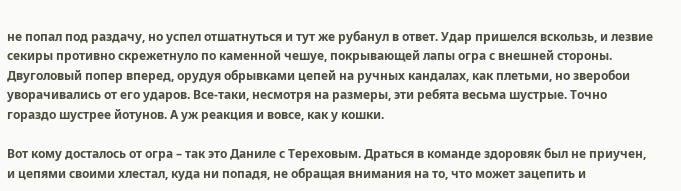не попал под раздачу, но успел отшатнуться и тут же рубанул в ответ. Удар пришелся вскользь, и лезвие секиры противно скрежетнуло по каменной чешуе, покрывающей лапы огра с внешней стороны. Двуголовый попер вперед, орудуя обрывками цепей на ручных кандалах, как плетьми, но зверобои уворачивались от его ударов. Все-таки, несмотря на размеры, эти ребята весьма шустрые. Точно гораздо шустрее йотунов. А уж реакция и вовсе, как у кошки.

Вот кому досталось от огра – так это Даниле с Тереховым. Драться в команде здоровяк был не приучен, и цепями своими хлестал, куда ни попадя, не обращая внимания на то, что может зацепить и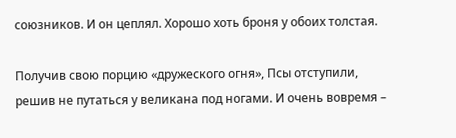союзников. И он цеплял. Хорошо хоть броня у обоих толстая.

Получив свою порцию «дружеского огня», Псы отступили, решив не путаться у великана под ногами. И очень вовремя –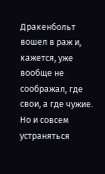Дракенбольт вошел в раж и, кажется, уже вообще не соображал, где свои, а где чужие. Но и совсем устраняться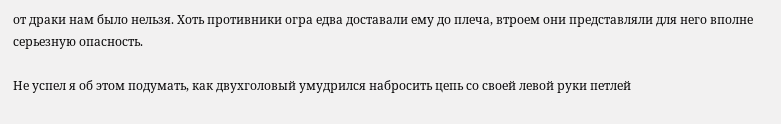от драки нам было нельзя. Хоть противники огра едва доставали ему до плеча, втроем они представляли для него вполне серьезную опасность.

Не успел я об этом подумать, как двухголовый умудрился набросить цепь со своей левой руки петлей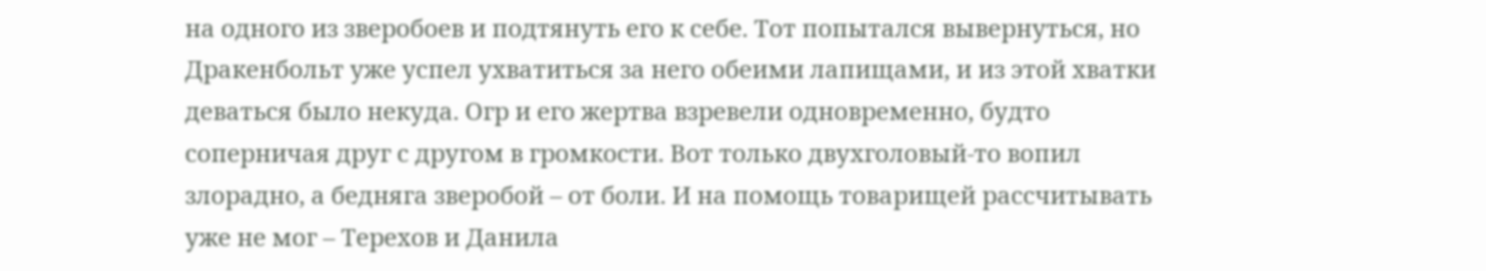на одного из зверобоев и подтянуть его к себе. Тот попытался вывернуться, но Дракенбольт уже успел ухватиться за него обеими лапищами, и из этой хватки деваться было некуда. Огр и его жертва взревели одновременно, будто соперничая друг с другом в громкости. Вот только двухголовый-то вопил злорадно, а бедняга зверобой – от боли. И на помощь товарищей рассчитывать уже не мог – Терехов и Данила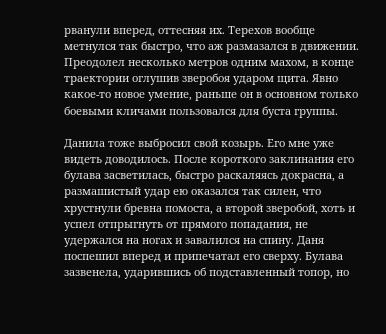рванули вперед, оттесняя их. Терехов вообще метнулся так быстро, что аж размазался в движении. Преодолел несколько метров одним махом, в конце траектории оглушив зверобоя ударом щита. Явно какое-то новое умение, раньше он в основном только боевыми кличами пользовался для буста группы.

Данила тоже выбросил свой козырь. Его мне уже видеть доводилось. После короткого заклинания его булава засветилась, быстро раскаляясь докрасна, а размашистый удар ею оказался так силен, что хрустнули бревна помоста, а второй зверобой, хоть и успел отпрыгнуть от прямого попадания, не удержался на ногах и завалился на спину. Даня поспешил вперед и припечатал его сверху. Булава зазвенела, ударившись об подставленный топор, но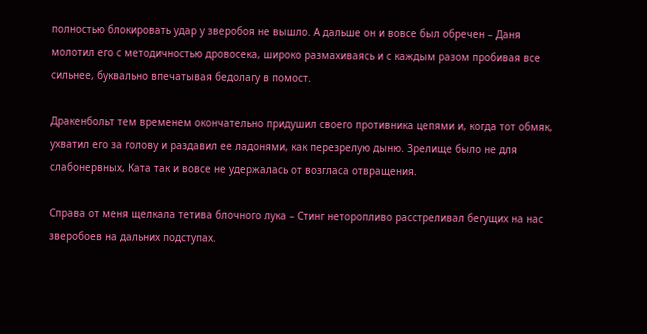полностью блокировать удар у зверобоя не вышло. А дальше он и вовсе был обречен – Даня молотил его с методичностью дровосека, широко размахиваясь и с каждым разом пробивая все сильнее, буквально впечатывая бедолагу в помост.

Дракенбольт тем временем окончательно придушил своего противника цепями и, когда тот обмяк, ухватил его за голову и раздавил ее ладонями, как перезрелую дыню. Зрелище было не для слабонервных, Ката так и вовсе не удержалась от возгласа отвращения.

Справа от меня щелкала тетива блочного лука – Стинг неторопливо расстреливал бегущих на нас зверобоев на дальних подступах.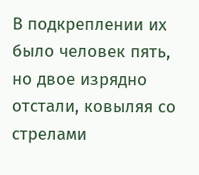В подкреплении их было человек пять, но двое изрядно отстали, ковыляя со стрелами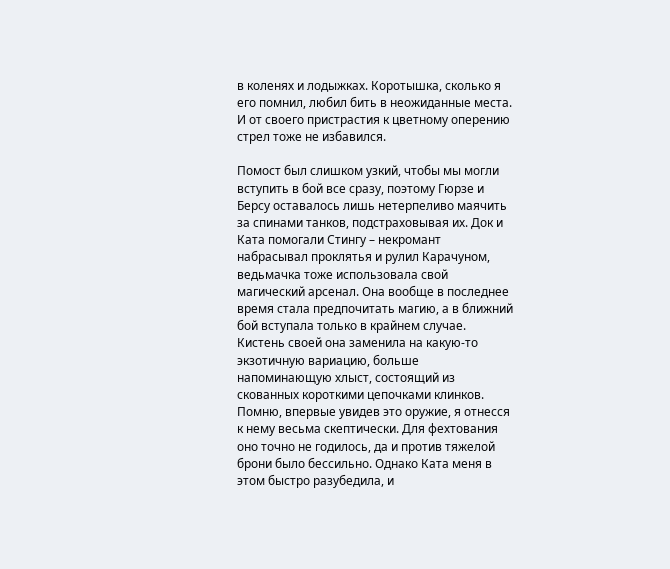в коленях и лодыжках. Коротышка, сколько я его помнил, любил бить в неожиданные места. И от своего пристрастия к цветному оперению стрел тоже не избавился.

Помост был слишком узкий, чтобы мы могли вступить в бой все сразу, поэтому Гюрзе и Берсу оставалось лишь нетерпеливо маячить за спинами танков, подстраховывая их. Док и Ката помогали Стингу – некромант набрасывал проклятья и рулил Карачуном, ведьмачка тоже использовала свой магический арсенал. Она вообще в последнее время стала предпочитать магию, а в ближний бой вступала только в крайнем случае. Кистень своей она заменила на какую-то экзотичную вариацию, больше напоминающую хлыст, состоящий из скованных короткими цепочками клинков. Помню, впервые увидев это оружие, я отнесся к нему весьма скептически. Для фехтования оно точно не годилось, да и против тяжелой брони было бессильно. Однако Ката меня в этом быстро разубедила, и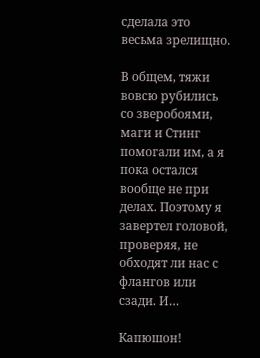сделала это весьма зрелищно.

В общем, тяжи вовсю рубились со зверобоями, маги и Стинг помогали им, а я пока остался вообще не при делах. Поэтому я завертел головой, проверяя, не обходят ли нас с флангов или сзади. И…

Капюшон!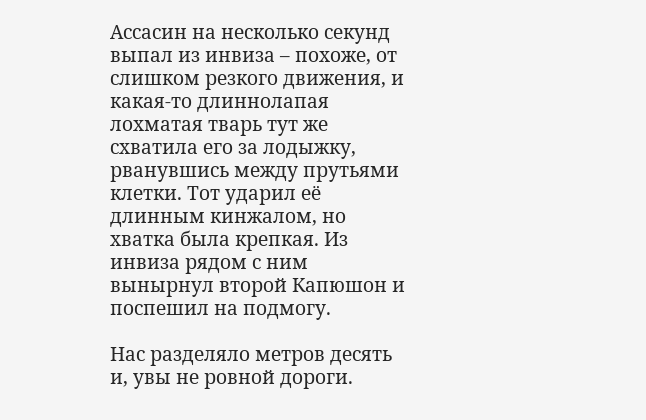Ассасин на несколько секунд выпал из инвиза – похоже, от слишком резкого движения, и какая-то длиннолапая лохматая тварь тут же схватила его за лодыжку, рванувшись между прутьями клетки. Тот ударил её длинным кинжалом, но хватка была крепкая. Из инвиза рядом с ним вынырнул второй Капюшон и поспешил на подмогу.

Нас разделяло метров десять и, увы не ровной дороги.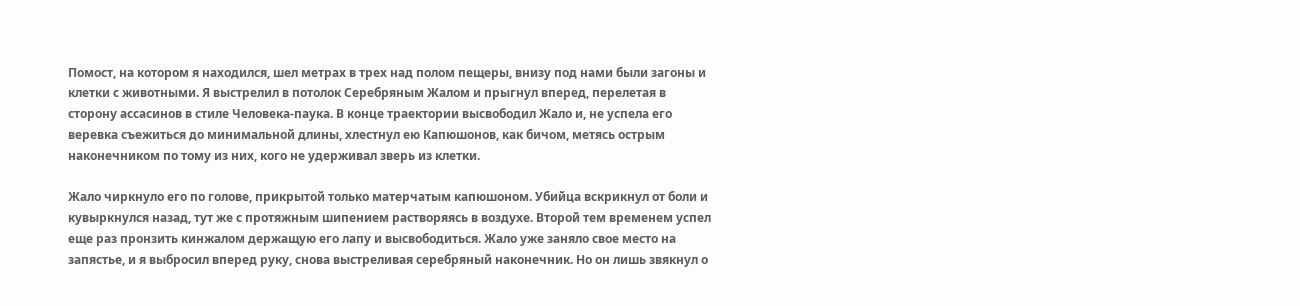Помост, на котором я находился, шел метрах в трех над полом пещеры, внизу под нами были загоны и клетки с животными. Я выстрелил в потолок Серебряным Жалом и прыгнул вперед, перелетая в сторону ассасинов в стиле Человека-паука. В конце траектории высвободил Жало и, не успела его веревка съежиться до минимальной длины, хлестнул ею Капюшонов, как бичом, метясь острым наконечником по тому из них, кого не удерживал зверь из клетки.

Жало чиркнуло его по голове, прикрытой только матерчатым капюшоном. Убийца вскрикнул от боли и кувыркнулся назад, тут же с протяжным шипением растворяясь в воздухе. Второй тем временем успел еще раз пронзить кинжалом держащую его лапу и высвободиться. Жало уже заняло свое место на запястье, и я выбросил вперед руку, снова выстреливая серебряный наконечник. Но он лишь звякнул о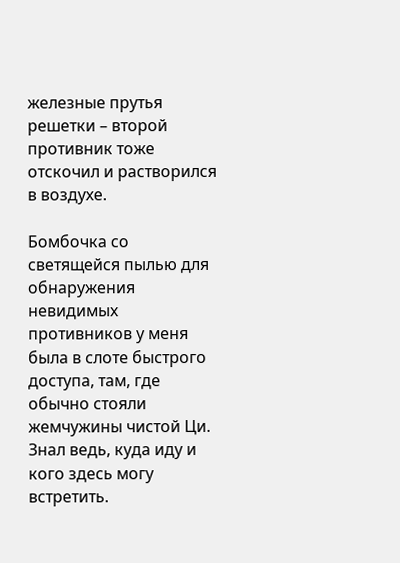железные прутья решетки – второй противник тоже отскочил и растворился в воздухе.

Бомбочка со светящейся пылью для обнаружения невидимых противников у меня была в слоте быстрого доступа, там, где обычно стояли жемчужины чистой Ци. Знал ведь, куда иду и кого здесь могу встретить.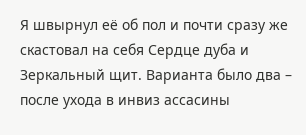Я швырнул её об пол и почти сразу же скастовал на себя Сердце дуба и Зеркальный щит. Варианта было два – после ухода в инвиз ассасины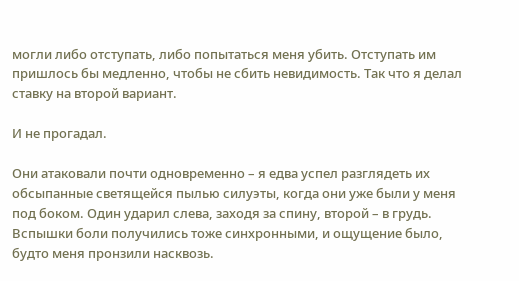могли либо отступать, либо попытаться меня убить. Отступать им пришлось бы медленно, чтобы не сбить невидимость. Так что я делал ставку на второй вариант.

И не прогадал.

Они атаковали почти одновременно – я едва успел разглядеть их обсыпанные светящейся пылью силуэты, когда они уже были у меня под боком. Один ударил слева, заходя за спину, второй – в грудь. Вспышки боли получились тоже синхронными, и ощущение было, будто меня пронзили насквозь.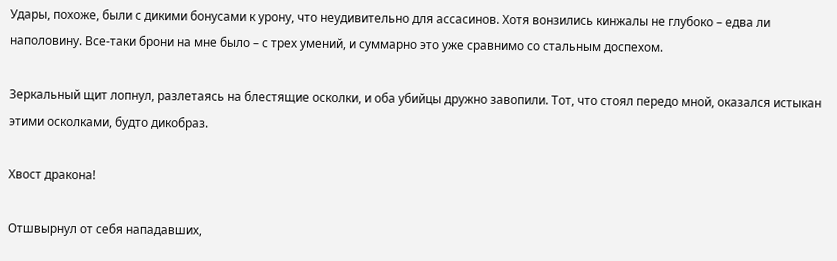Удары, похоже, были с дикими бонусами к урону, что неудивительно для ассасинов. Хотя вонзились кинжалы не глубоко – едва ли наполовину. Все-таки брони на мне было – с трех умений, и суммарно это уже сравнимо со стальным доспехом.

Зеркальный щит лопнул, разлетаясь на блестящие осколки, и оба убийцы дружно завопили. Тот, что стоял передо мной, оказался истыкан этими осколками, будто дикобраз.

Хвост дракона!

Отшвырнул от себя нападавших,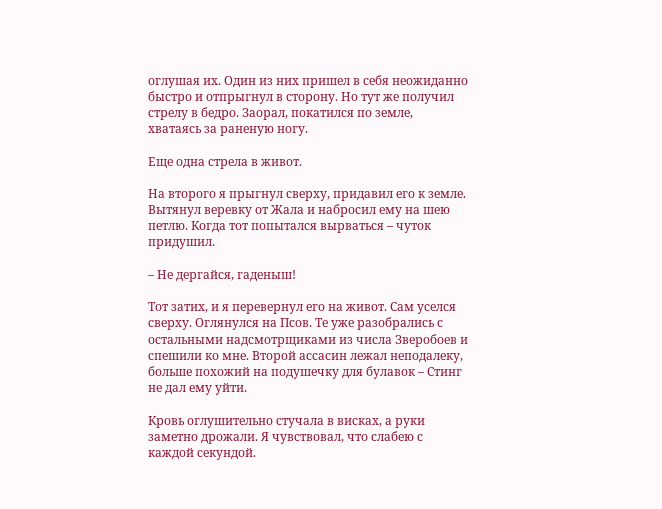оглушая их. Один из них пришел в себя неожиданно быстро и отпрыгнул в сторону. Но тут же получил стрелу в бедро. Заорал, покатился по земле, хватаясь за раненую ногу.

Еще одна стрела в живот.

На второго я прыгнул сверху, придавил его к земле. Вытянул веревку от Жала и набросил ему на шею петлю. Когда тот попытался вырваться – чуток придушил.

– Не дергайся, гаденыш!

Тот затих, и я перевернул его на живот. Сам уселся сверху. Оглянулся на Псов. Те уже разобрались с остальными надсмотрщиками из числа Зверобоев и спешили ко мне. Второй ассасин лежал неподалеку, больше похожий на подушечку для булавок – Стинг не дал ему уйти.

Кровь оглушительно стучала в висках, а руки заметно дрожали. Я чувствовал, что слабею с каждой секундой.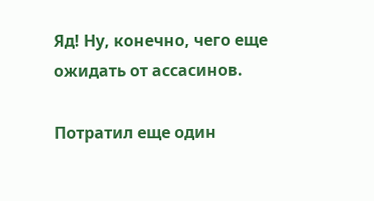Яд! Ну, конечно, чего еще ожидать от ассасинов.

Потратил еще один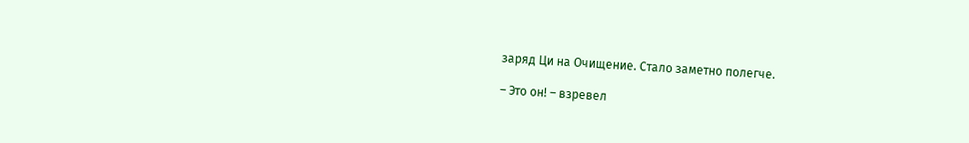заряд Ци на Очищение. Стало заметно полегче.

– Это он! – взревел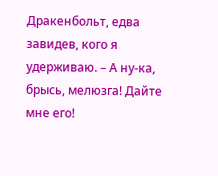Дракенбольт, едва завидев, кого я удерживаю. – А ну-ка, брысь, мелюзга! Дайте мне его!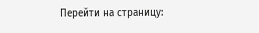Перейти на страницу: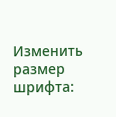Изменить размер шрифта: